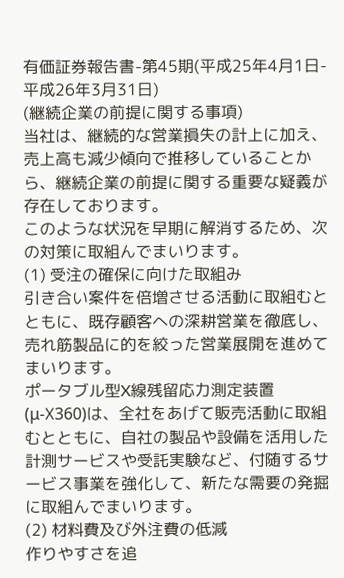有価証券報告書-第45期(平成25年4月1日-平成26年3月31日)
(継続企業の前提に関する事項)
当社は、継続的な営業損失の計上に加え、売上高も減少傾向で推移していることから、継続企業の前提に関する重要な疑義が存在しております。
このような状況を早期に解消するため、次の対策に取組んでまいります。
(1) 受注の確保に向けた取組み
引き合い案件を倍増させる活動に取組むとともに、既存顧客への深耕営業を徹底し、売れ筋製品に的を絞った営業展開を進めてまいります。
ポータブル型X線残留応力測定装置(μ-Ⅹ360)は、全社をあげて販売活動に取組むとともに、自社の製品や設備を活用した計測サービスや受託実験など、付随するサービス事業を強化して、新たな需要の発掘に取組んでまいります。
(2) 材料費及び外注費の低減
作りやすさを追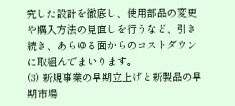究した設計を徹底し、使用部品の変更や購入方法の見直しを行うなど、引き続き、あらゆる面からのコストダウンに取組んでまいります。
(3) 新規事業の早期立上げと新製品の早期市場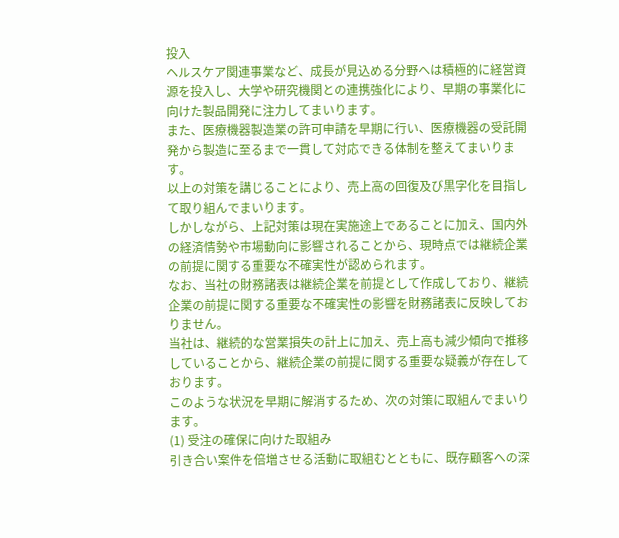投入
ヘルスケア関連事業など、成長が見込める分野へは積極的に経営資源を投入し、大学や研究機関との連携強化により、早期の事業化に向けた製品開発に注力してまいります。
また、医療機器製造業の許可申請を早期に行い、医療機器の受託開発から製造に至るまで一貫して対応できる体制を整えてまいります。
以上の対策を講じることにより、売上高の回復及び黒字化を目指して取り組んでまいります。
しかしながら、上記対策は現在実施途上であることに加え、国内外の経済情勢や市場動向に影響されることから、現時点では継続企業の前提に関する重要な不確実性が認められます。
なお、当社の財務諸表は継続企業を前提として作成しており、継続企業の前提に関する重要な不確実性の影響を財務諸表に反映しておりません。
当社は、継続的な営業損失の計上に加え、売上高も減少傾向で推移していることから、継続企業の前提に関する重要な疑義が存在しております。
このような状況を早期に解消するため、次の対策に取組んでまいります。
(1) 受注の確保に向けた取組み
引き合い案件を倍増させる活動に取組むとともに、既存顧客への深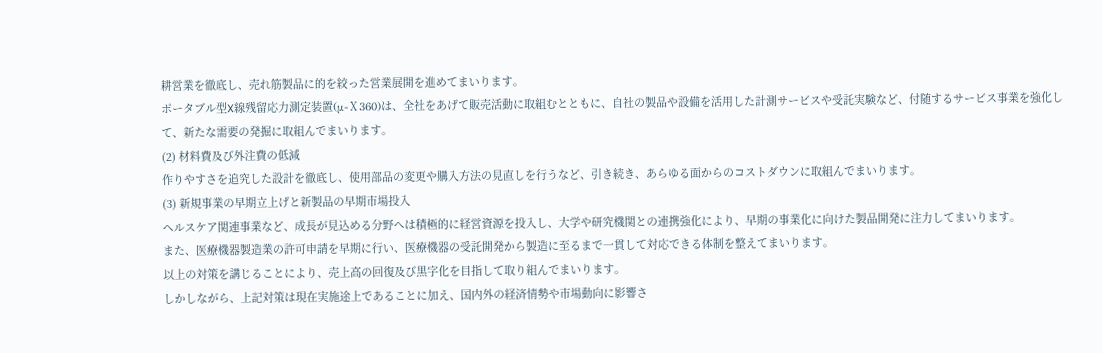耕営業を徹底し、売れ筋製品に的を絞った営業展開を進めてまいります。
ポータブル型X線残留応力測定装置(μ-Ⅹ360)は、全社をあげて販売活動に取組むとともに、自社の製品や設備を活用した計測サービスや受託実験など、付随するサービス事業を強化して、新たな需要の発掘に取組んでまいります。
(2) 材料費及び外注費の低減
作りやすさを追究した設計を徹底し、使用部品の変更や購入方法の見直しを行うなど、引き続き、あらゆる面からのコストダウンに取組んでまいります。
(3) 新規事業の早期立上げと新製品の早期市場投入
ヘルスケア関連事業など、成長が見込める分野へは積極的に経営資源を投入し、大学や研究機関との連携強化により、早期の事業化に向けた製品開発に注力してまいります。
また、医療機器製造業の許可申請を早期に行い、医療機器の受託開発から製造に至るまで一貫して対応できる体制を整えてまいります。
以上の対策を講じることにより、売上高の回復及び黒字化を目指して取り組んでまいります。
しかしながら、上記対策は現在実施途上であることに加え、国内外の経済情勢や市場動向に影響さ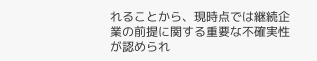れることから、現時点では継続企業の前提に関する重要な不確実性が認められ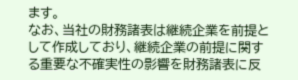ます。
なお、当社の財務諸表は継続企業を前提として作成しており、継続企業の前提に関する重要な不確実性の影響を財務諸表に反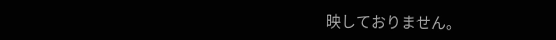映しておりません。